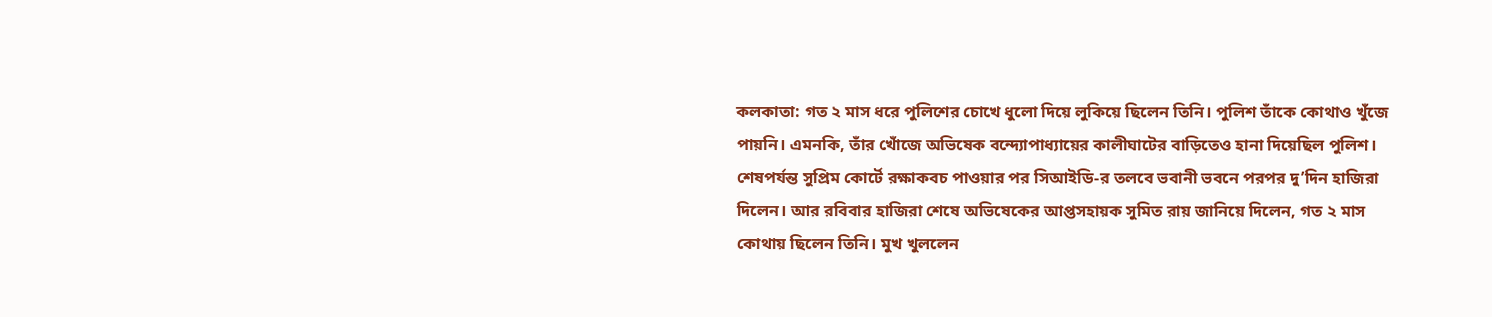কলকাতা: গত ২ মাস ধরে পুলিশের চোখে ধুলো দিয়ে লুকিয়ে ছিলেন তিনি। পুলিশ তাঁকে কোথাও খুঁজে পায়নি। এমনকি, তাঁর খোঁজে অভিষেক বন্দ্যোপাধ্যায়ের কালীঘাটের বাড়িতেও হানা দিয়েছিল পুলিশ। শেষপর্যন্ত সুপ্রিম কোর্টে রক্ষাকবচ পাওয়ার পর সিআইডি-র তলবে ভবানী ভবনে পরপর দু’দিন হাজিরা দিলেন। আর রবিবার হাজিরা শেষে অভিষেকের আপ্তসহায়ক সুমিত রায় জানিয়ে দিলেন, গত ২ মাস কোথায় ছিলেন তিনি। মুখ খুললেন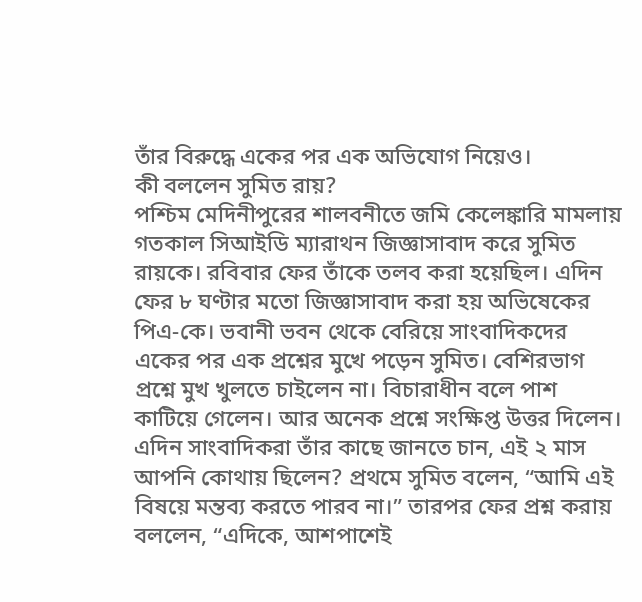তাঁর বিরুদ্ধে একের পর এক অভিযোগ নিয়েও।
কী বললেন সুমিত রায়?
পশ্চিম মেদিনীপুরের শালবনীতে জমি কেলেঙ্কারি মামলায় গতকাল সিআইডি ম্যারাথন জিজ্ঞাসাবাদ করে সুমিত রায়কে। রবিবার ফের তাঁকে তলব করা হয়েছিল। এদিন ফের ৮ ঘণ্টার মতো জিজ্ঞাসাবাদ করা হয় অভিষেকের পিএ-কে। ভবানী ভবন থেকে বেরিয়ে সাংবাদিকদের একের পর এক প্রশ্নের মুখে পড়েন সুমিত। বেশিরভাগ প্রশ্নে মুখ খুলতে চাইলেন না। বিচারাধীন বলে পাশ কাটিয়ে গেলেন। আর অনেক প্রশ্নে সংক্ষিপ্ত উত্তর দিলেন।
এদিন সাংবাদিকরা তাঁর কাছে জানতে চান, এই ২ মাস আপনি কোথায় ছিলেন? প্রথমে সুমিত বলেন, “আমি এই বিষয়ে মন্তব্য করতে পারব না।” তারপর ফের প্রশ্ন করায় বললেন, “এদিকে, আশপাশেই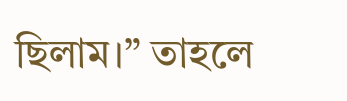ছিলাম।” তাহলে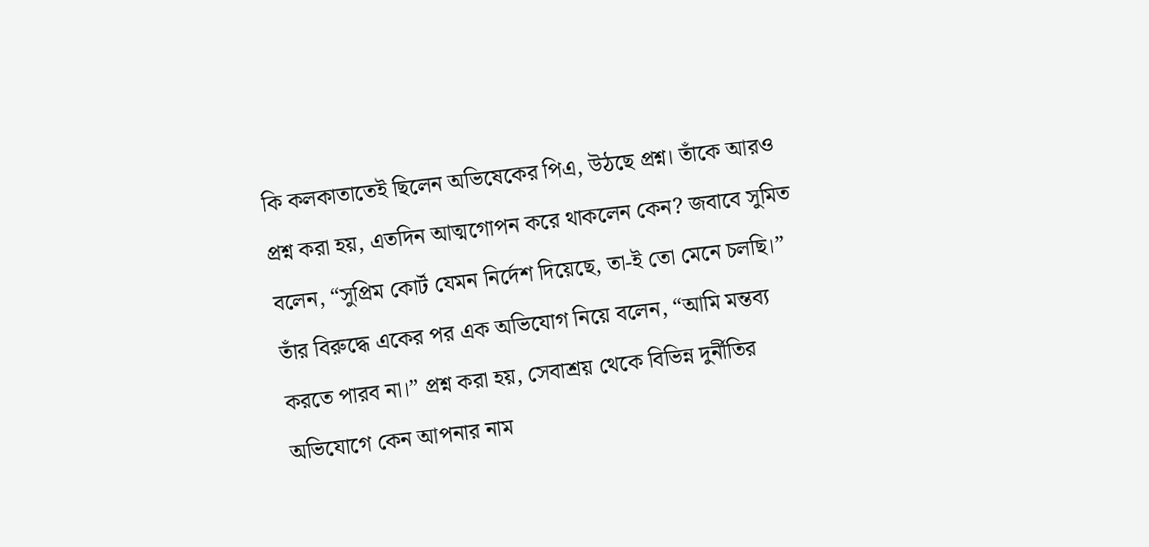কি কলকাতাতেই ছিলেন অভিষেকের পিএ, উঠছে প্রশ্ন। তাঁকে আরও প্রশ্ন করা হয়, এতদিন আত্মগোপন করে থাকলেন কেন? জবাবে সুমিত বলেন, “সুপ্রিম কোর্ট যেমন নির্দেশ দিয়েছে, তা-ই তো মেনে চলছি।”
তাঁর বিরুদ্ধে একের পর এক অভিযোগ নিয়ে বলেন, “আমি মন্তব্য করতে পারব না।” প্রশ্ন করা হয়, সেবাশ্রয় থেকে বিভিন্ন দুর্নীতির অভিযোগে কেন আপনার নাম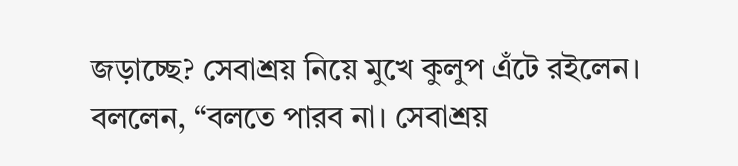জড়াচ্ছে? সেবাশ্রয় নিয়ে মুখে কুলুপ এঁটে রইলেন। বললেন, “বলতে পারব না। সেবাশ্রয়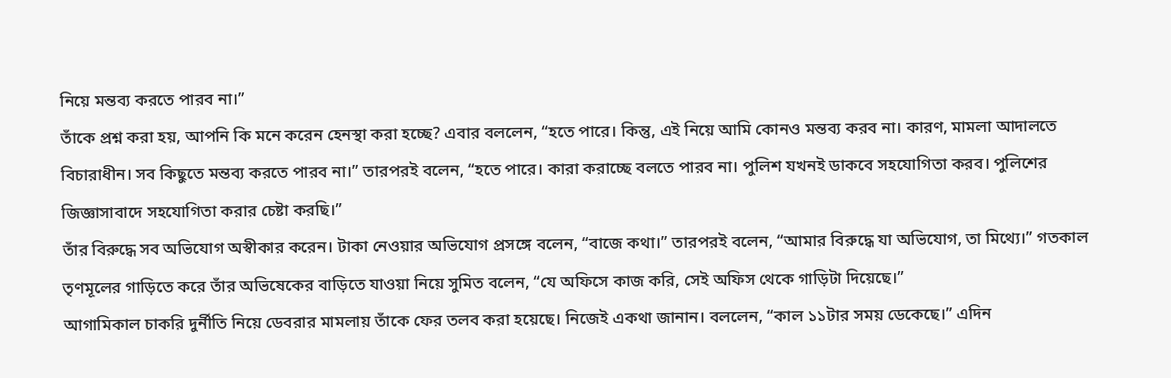নিয়ে মন্তব্য করতে পারব না।”
তাঁকে প্রশ্ন করা হয়, আপনি কি মনে করেন হেনস্থা করা হচ্ছে? এবার বললেন, “হতে পারে। কিন্তু, এই নিয়ে আমি কোনও মন্তব্য করব না। কারণ, মামলা আদালতে বিচারাধীন। সব কিছুতে মন্তব্য করতে পারব না।” তারপরই বলেন, “হতে পারে। কারা করাচ্ছে বলতে পারব না। পুলিশ যখনই ডাকবে সহযোগিতা করব। পুলিশের জিজ্ঞাসাবাদে সহযোগিতা করার চেষ্টা করছি।”
তাঁর বিরুদ্ধে সব অভিযোগ অস্বীকার করেন। টাকা নেওয়ার অভিযোগ প্রসঙ্গে বলেন, “বাজে কথা।” তারপরই বলেন, “আমার বিরুদ্ধে যা অভিযোগ, তা মিথ্যে।” গতকাল তৃণমূলের গাড়িতে করে তাঁর অভিষেকের বাড়িতে যাওয়া নিয়ে সুমিত বলেন, “যে অফিসে কাজ করি, সেই অফিস থেকে গাড়িটা দিয়েছে।”
আগামিকাল চাকরি দুর্নীতি নিয়ে ডেবরার মামলায় তাঁকে ফের তলব করা হয়েছে। নিজেই একথা জানান। বললেন, “কাল ১১টার সময় ডেকেছে।” এদিন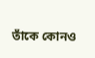তাঁকে কোনও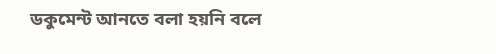ডকুমেন্ট আনতে বলা হয়নি বলে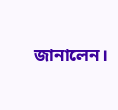জানালেন।